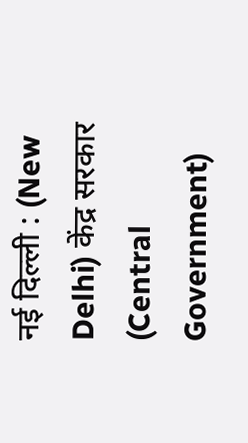नई दिल्ली : (New Delhi) केंद्र सरकार (Central Government)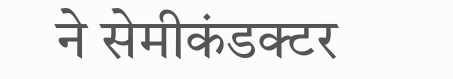ने सेमीकंडक्टर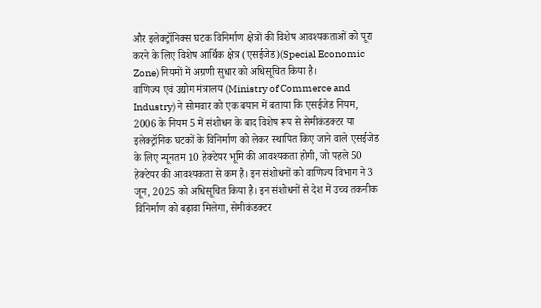और इलेक्ट्रॉनिक्स घटक विनिर्माण क्षेत्रों की विशेष आवश्यकताओं को पूरा करने के लिए विशेष आर्थिक क्षेत्र (एसईजेड)(Special Economic Zone) नियमों में अग्रणी सुधार को अधिसूचित किया है।
वाणिज्य एवं उद्योग मंत्रालय (Ministry of Commerce and Industry) ने सोमवार को एक बयान में बताया कि एसईजेड नियम, 2006 के नियम 5 में संशोधन के बाद विशेष रूप से सेमीकंडक्टर या इलेक्ट्रॉनिक घटकों के विनिर्माण को लेकर स्थापित किए जाने वाले एसईजेड के लिए न्यूनतम 10 हेक्टेयर भूमि की आवश्यकता होगी, जो पहले 50 हेक्टेयर की आवश्यकता से कम है। इन संशोधनों को वाणिज्य विभाग ने 3 जून, 2025 को अधिसूचित किया है। इन संशोधनों से देश में उच्च तकनीक विनिर्माण को बढ़ावा मिलेगा, सेमीकंडक्टर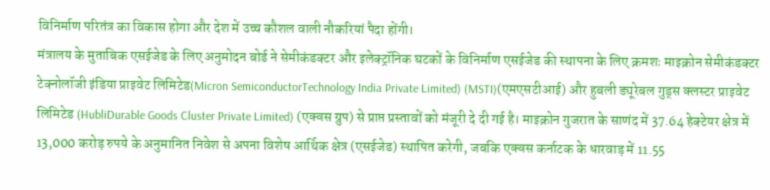विनिर्माण परितंत्र का विकास होगा और देश में उच्च कौशल वाली नौकरियां पैदा होंगी।
मंत्रालय के मुताबिक एसईजेड के लिए अनुमोदन बोर्ड ने सेमीकंडक्टर और इलेक्ट्रॉनिक घटकों के विनिर्माण एसईजेड की स्थापना के लिए क्रमशः माइक्रोन सेमीकंडक्टर टेक्नोलॉजी इंडिया प्राइवेट लिमिटेड(Micron SemiconductorTechnology India Private Limited) (MSTI)(एमएसटीआई) और हुबली ड्यूरेबल गुड्स क्लस्टर प्राइवेट लिमिटेड (HubliDurable Goods Cluster Private Limited) (एक्वस ग्रुप) से प्राप्त प्रस्तावों को मंजूरी दे दी गई है। माइक्रोन गुजरात के साणंद में 37.64 हेक्टेयर क्षेत्र में 13,000 करोड़ रुपये के अनुमानित निवेश से अपना विशेष आर्थिक क्षेत्र (एसईजेड) स्थापित करेगी, जबकि एक्वस कर्नाटक के धारवाड़ में 11.55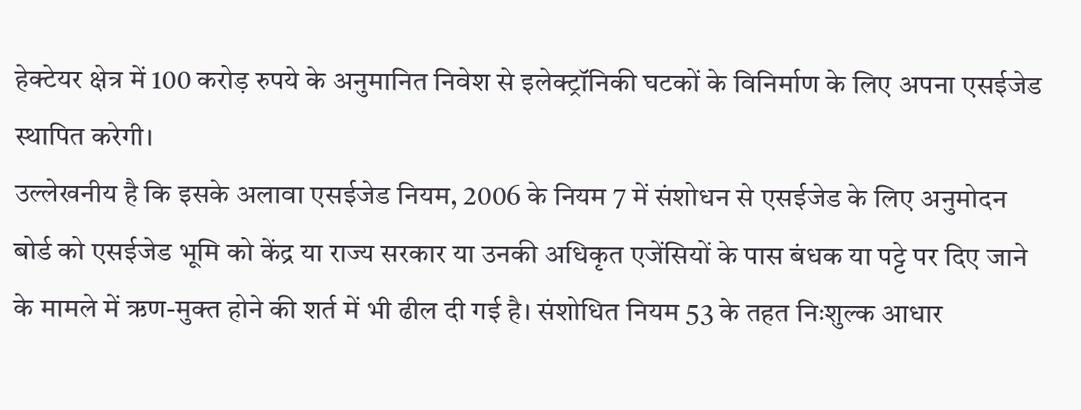हेक्टेयर क्षेत्र में 100 करोड़ रुपये के अनुमानित निवेश से इलेक्ट्रॉनिकी घटकों के विनिर्माण के लिए अपना एसईजेड स्थापित करेगी।
उल्लेखनीय है कि इसके अलावा एसईजेड नियम, 2006 के नियम 7 में संशोधन से एसईजेड के लिए अनुमोदन बोर्ड को एसईजेड भूमि को केंद्र या राज्य सरकार या उनकी अधिकृत एजेंसियों के पास बंधक या पट्टे पर दिए जाने के मामले में ऋण-मुक्त होने की शर्त में भी ढील दी गई है। संशोधित नियम 53 के तहत निःशुल्क आधार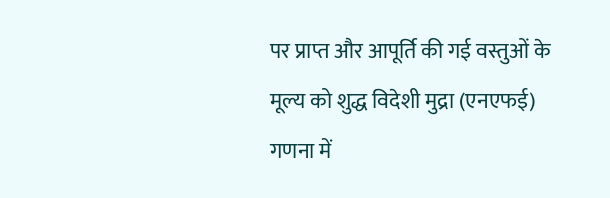पर प्राप्त और आपूर्ति की गई वस्तुओं के मूल्य को शुद्ध विदेशी मुद्रा (एनएफई) गणना में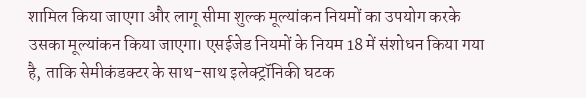शामिल किया जाएगा और लागू सीमा शुल्क मूल्यांकन नियमों का उपयोग करके उसका मूल्यांकन किया जाएगा। एसईजेड नियमों के नियम 18 में संशोधन किया गया है, ताकि सेमीकंडक्टर के साथ-साथ इलेक्ट्रॉनिकी घटक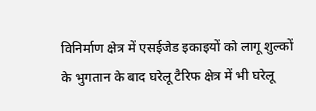विनिर्माण क्षेत्र में एसईजेड इकाइयों को लागू शुल्कों के भुगतान के बाद घरेलू टैरिफ क्षेत्र में भी घरेलू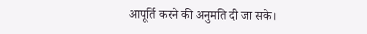आपूर्ति करने की अनुमति दी जा सके।